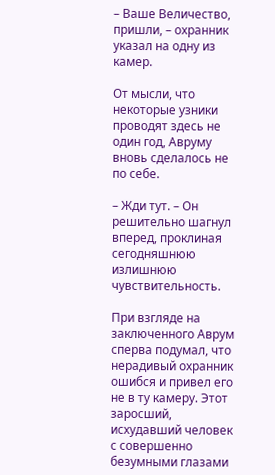– Ваше Величество, пришли, – охранник указал на одну из камер.

От мысли, что некоторые узники проводят здесь не один год, Авруму вновь сделалось не по себе.

– Жди тут. – Он решительно шагнул вперед, проклиная сегодняшнюю излишнюю чувствительность.

При взгляде на заключенного Аврум сперва подумал, что нерадивый охранник ошибся и привел его не в ту камеру. Этот заросший, исхудавший человек с совершенно безумными глазами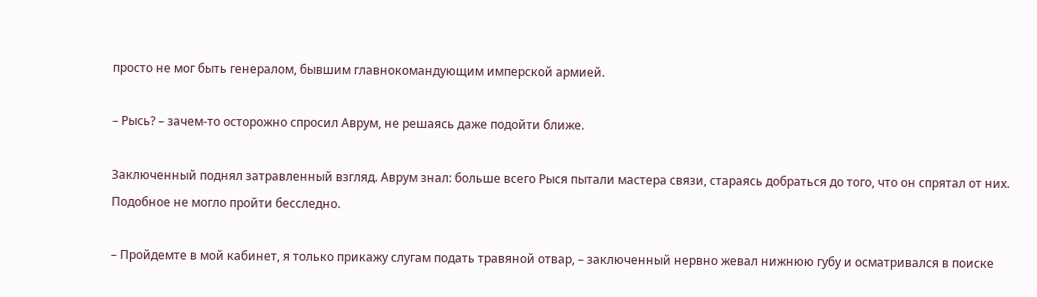просто не мог быть генералом, бывшим главнокомандующим имперской армией.

– Рысь? – зачем-то осторожно спросил Аврум, не решаясь даже подойти ближе.

Заключенный поднял затравленный взгляд. Аврум знал: больше всего Рыся пытали мастера связи, стараясь добраться до того, что он спрятал от них. Подобное не могло пройти бесследно.

– Пройдемте в мой кабинет, я только прикажу слугам подать травяной отвар, – заключенный нервно жевал нижнюю губу и осматривался в поиске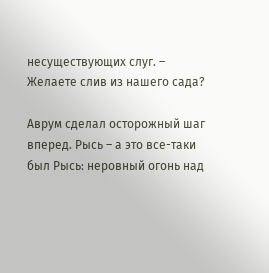несуществующих слуг. – Желаете слив из нашего сада?

Аврум сделал осторожный шаг вперед. Рысь – а это все-таки был Рысь: неровный огонь над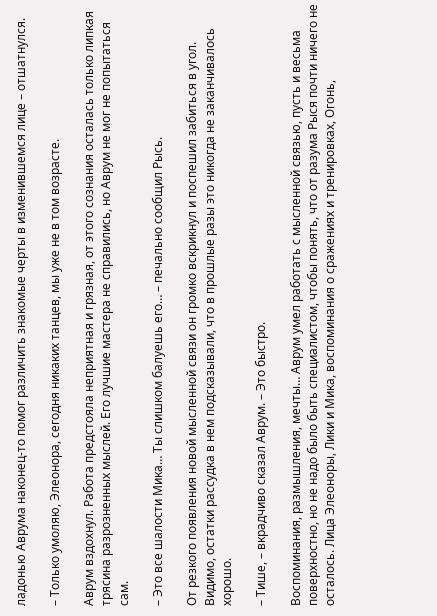ладонью Аврума наконец-то помог различить знакомые черты в изменившемся лице – отшатнулся.

– Только умоляю, Элеонора, сегодня никаких танцев, мы уже не в том возрасте.

Аврум вздохнул. Работа предстояла неприятная и грязная, от этого сознания осталась только липкая трясина разрозненных мыслей. Его лучшие мастера не справились, но Аврум не мог не попытаться сам.

– Это все шалости Мика… Ты слишком балуешь его… – печально сообщил Рысь.

От резкого появления новой мысленной связи он громко вскрикнул и поспешил забиться в угол. Видимо, остатки рассудка в нем подсказывали, что в прошлые разы это никогда не заканчивалось хорошо.

– Тише, – вкрадчиво сказал Аврум. – Это быстро.

Воспоминания, размышления, мечты… Аврум умел работать с мысленной связью, пусть и весьма поверхностно, но не надо было быть специалистом, чтобы понять, что от разума Рыся почти ничего не осталось. Лица Элеоноры, Лики и Мика, воспоминания о сражениях и тренировках, Огонь,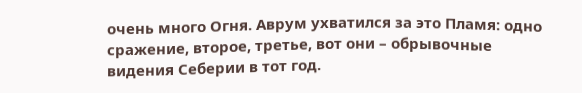очень много Огня. Аврум ухватился за это Пламя: одно сражение, второе, третье, вот они – обрывочные видения Себерии в тот год.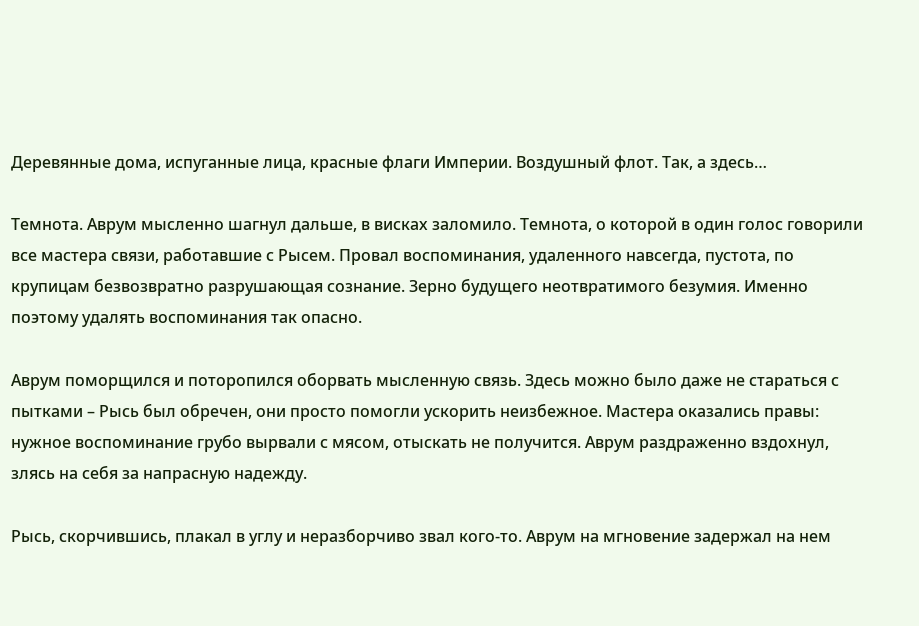Деревянные дома, испуганные лица, красные флаги Империи. Воздушный флот. Так, а здесь…

Темнота. Аврум мысленно шагнул дальше, в висках заломило. Темнота, о которой в один голос говорили все мастера связи, работавшие с Рысем. Провал воспоминания, удаленного навсегда, пустота, по крупицам безвозвратно разрушающая сознание. Зерно будущего неотвратимого безумия. Именно поэтому удалять воспоминания так опасно.

Аврум поморщился и поторопился оборвать мысленную связь. Здесь можно было даже не стараться с пытками – Рысь был обречен, они просто помогли ускорить неизбежное. Мастера оказались правы: нужное воспоминание грубо вырвали с мясом, отыскать не получится. Аврум раздраженно вздохнул, злясь на себя за напрасную надежду.

Рысь, скорчившись, плакал в углу и неразборчиво звал кого-то. Аврум на мгновение задержал на нем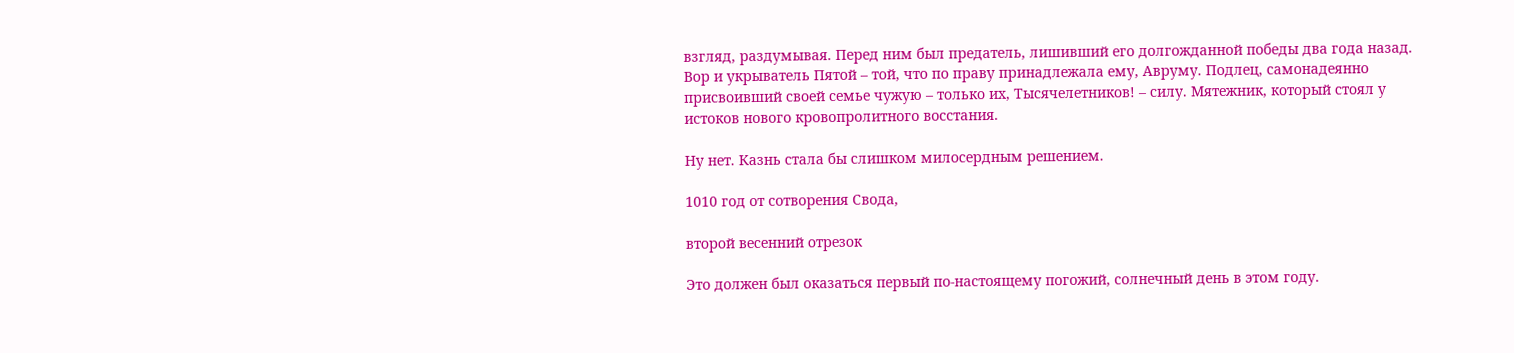взгляд, раздумывая. Перед ним был предатель, лишивший его долгожданной победы два года назад. Вор и укрыватель Пятой – той, что по праву принадлежала ему, Авруму. Подлец, самонадеянно присвоивший своей семье чужую – только их, Тысячелетников! – силу. Мятежник, который стоял у истоков нового кровопролитного восстания.

Ну нет. Казнь стала бы слишком милосердным решением.

1010 год от сотворения Свода,

второй весенний отрезок

Это должен был оказаться первый по-настоящему погожий, солнечный день в этом году.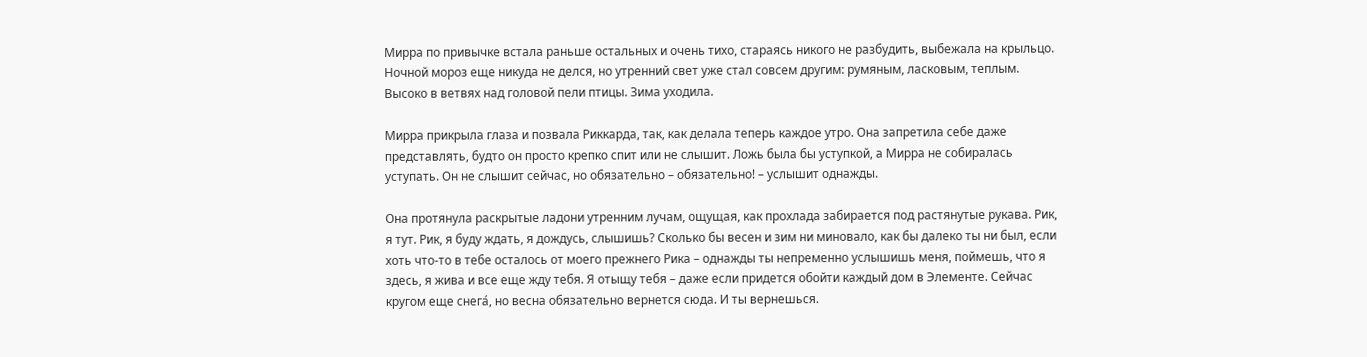Мирра по привычке встала раньше остальных и очень тихо, стараясь никого не разбудить, выбежала на крыльцо. Ночной мороз еще никуда не делся, но утренний свет уже стал совсем другим: румяным, ласковым, теплым. Высоко в ветвях над головой пели птицы. Зима уходила.

Мирра прикрыла глаза и позвала Риккарда, так, как делала теперь каждое утро. Она запретила себе даже представлять, будто он просто крепко спит или не слышит. Ложь была бы уступкой, а Мирра не собиралась уступать. Он не слышит сейчас, но обязательно – обязательно! – услышит однажды.

Она протянула раскрытые ладони утренним лучам, ощущая, как прохлада забирается под растянутые рукава. Рик, я тут. Рик, я буду ждать, я дождусь, слышишь? Сколько бы весен и зим ни миновало, как бы далеко ты ни был, если хоть что-то в тебе осталось от моего прежнего Рика – однажды ты непременно услышишь меня, поймешь, что я здесь, я жива и все еще жду тебя. Я отыщу тебя – даже если придется обойти каждый дом в Элементе. Сейчас кругом еще снега́, но весна обязательно вернется сюда. И ты вернешься.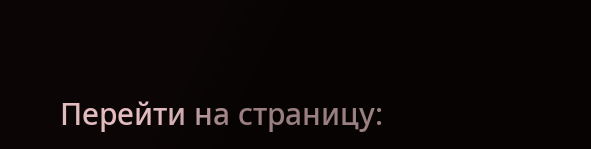Перейти на страницу: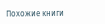Похожие книги